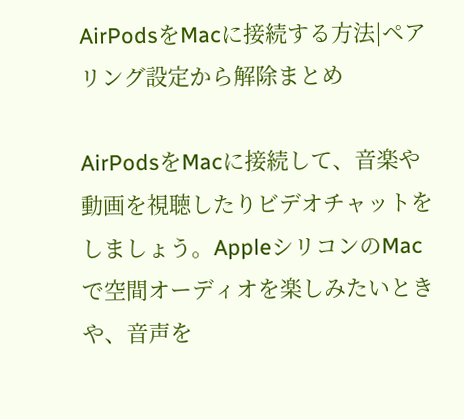AirPodsをMacに接続する方法|ペアリング設定から解除まとめ

AirPodsをMacに接続して、音楽や動画を視聴したりビデオチャットをしましょう。AppleシリコンのMacで空間オーディオを楽しみたいときや、音声を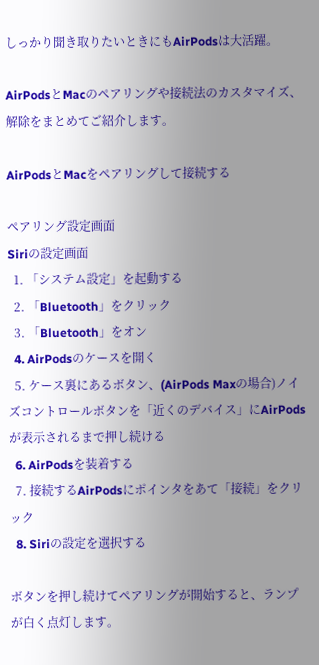しっかり聞き取りたいときにもAirPodsは大活躍。

AirPodsとMacのペアリングや接続法のカスタマイズ、解除をまとめてご紹介します。

AirPodsとMacをペアリングして接続する

ペアリング設定画面
Siriの設定画面
  1. 「システム設定」を起動する
  2. 「Bluetooth」をクリック
  3. 「Bluetooth」をオン
  4. AirPodsのケースを開く
  5. ケース裏にあるボタン、(AirPods Maxの場合)ノイズコントロールボタンを「近くのデバイス」にAirPodsが表示されるまで押し続ける
  6. AirPodsを装着する
  7. 接続するAirPodsにポインタをあて「接続」をクリック
  8. Siriの設定を選択する

ボタンを押し続けてペアリングが開始すると、ランプが白く点灯します。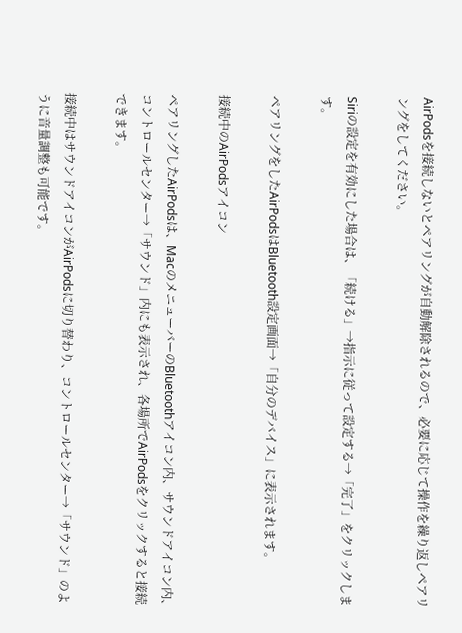AirPodsを接続しないとペアリングが自動解除されるので、必要に応じて操作を繰り返しペアリングをしてください。

Siriの設定を有効にした場合は、「続ける」→指示に従って設定する→「完了」をクリックします。

ペアリングをしたAirPodsはBluetooth設定画面→「自分のデバイス」に表示されます。

接続中のAirPodsアイコン

ペアリングしたAirPodsは、MacのメニューバーのBluetoothアイコン内、サウンドアイコン内、コントロールセンター→「サウンド」内にも表示され、各場所でAirPodsをクリックすると接続できます。

接続中はサウンドアイコンがAirPodsに切り替わり、コントロールセンター→「サウンド」のように音量調整も可能です。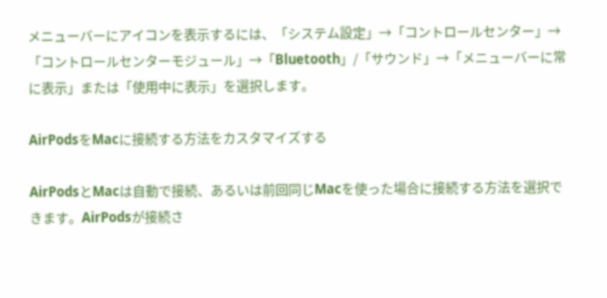メニューバーにアイコンを表示するには、「システム設定」→「コントロールセンター」→「コントロールセンターモジュール」→「Bluetooth」/「サウンド」→「メニューバーに常に表示」または「使用中に表示」を選択します。

AirPodsをMacに接続する方法をカスタマイズする

AirPodsとMacは自動で接続、あるいは前回同じMacを使った場合に接続する方法を選択できます。AirPodsが接続さ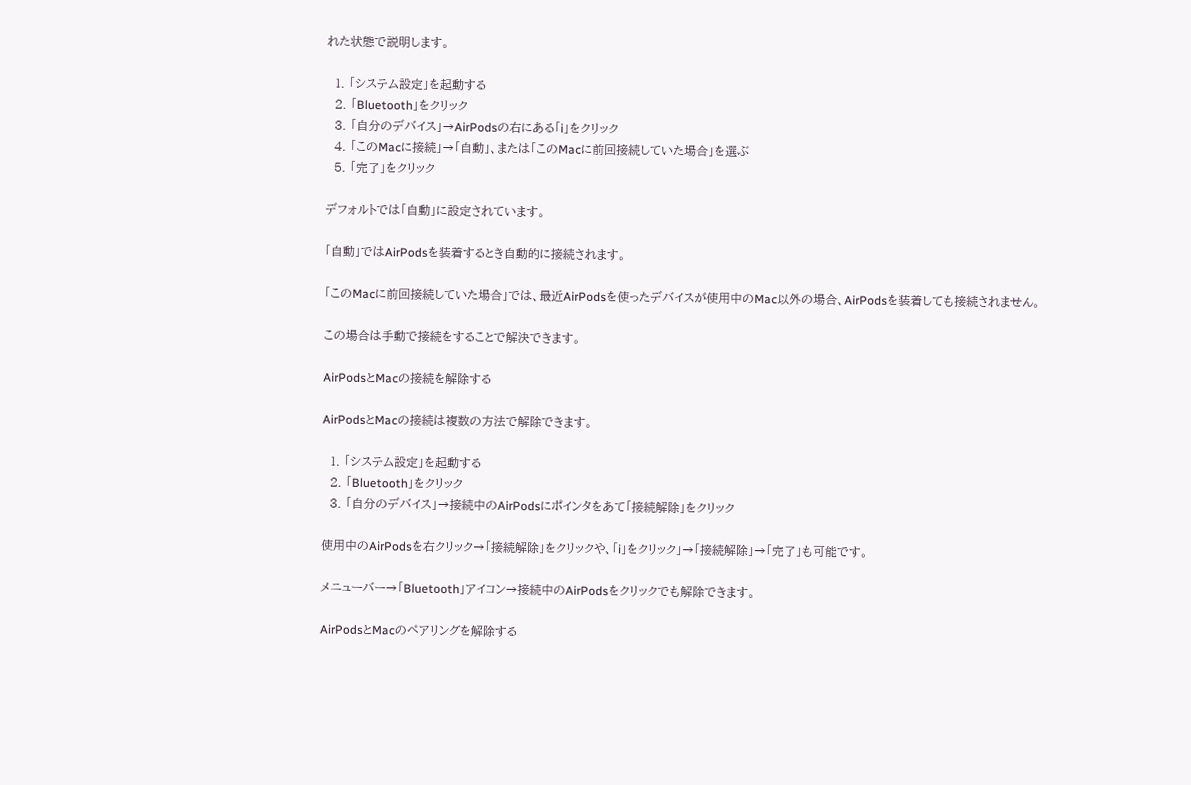れた状態で説明します。

  1. 「システム設定」を起動する
  2. 「Bluetooth」をクリック
  3. 「自分のデバイス」→AirPodsの右にある「i」をクリック
  4. 「このMacに接続」→「自動」、または「このMacに前回接続していた場合」を選ぶ
  5. 「完了」をクリック

デフォルトでは「自動」に設定されています。

「自動」ではAirPodsを装着するとき自動的に接続されます。

「このMacに前回接続していた場合」では、最近AirPodsを使ったデバイスが使用中のMac以外の場合、AirPodsを装着しても接続されません。

この場合は手動で接続をすることで解決できます。

AirPodsとMacの接続を解除する

AirPodsとMacの接続は複数の方法で解除できます。

  1. 「システム設定」を起動する
  2. 「Bluetooth」をクリック
  3. 「自分のデバイス」→接続中のAirPodsにポインタをあて「接続解除」をクリック

使用中のAirPodsを右クリック→「接続解除」をクリックや、「i」をクリック」→「接続解除」→「完了」も可能です。

メニューバー→「Bluetooth」アイコン→接続中のAirPodsをクリックでも解除できます。

AirPodsとMacのペアリングを解除する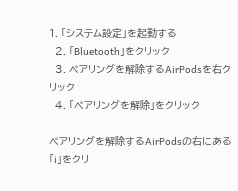1. 「システム設定」を起動する
  2. 「Bluetooth」をクリック
  3. ペアリングを解除するAirPodsを右クリック
  4. 「ペアリングを解除」をクリック

ペアリングを解除するAirPodsの右にある「i」をクリ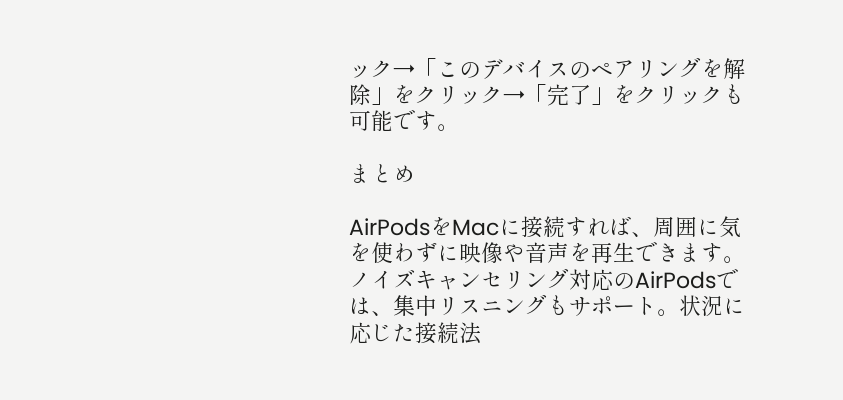ック→「このデバイスのペアリングを解除」をクリック→「完了」をクリックも可能です。

まとめ

AirPodsをMacに接続すれば、周囲に気を使わずに映像や音声を再生できます。ノイズキャンセリング対応のAirPodsでは、集中リスニングもサポート。状況に応じた接続法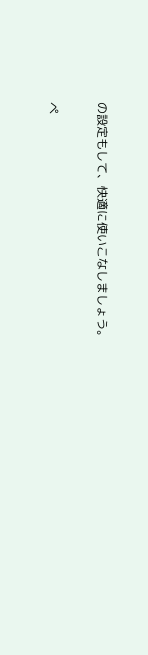の設定もして、快適に使いこなしましょう。

ペ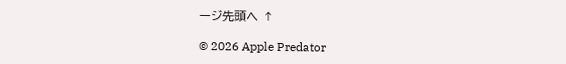ージ先頭へ ↑

© 2026 Apple Predator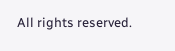All rights reserved.